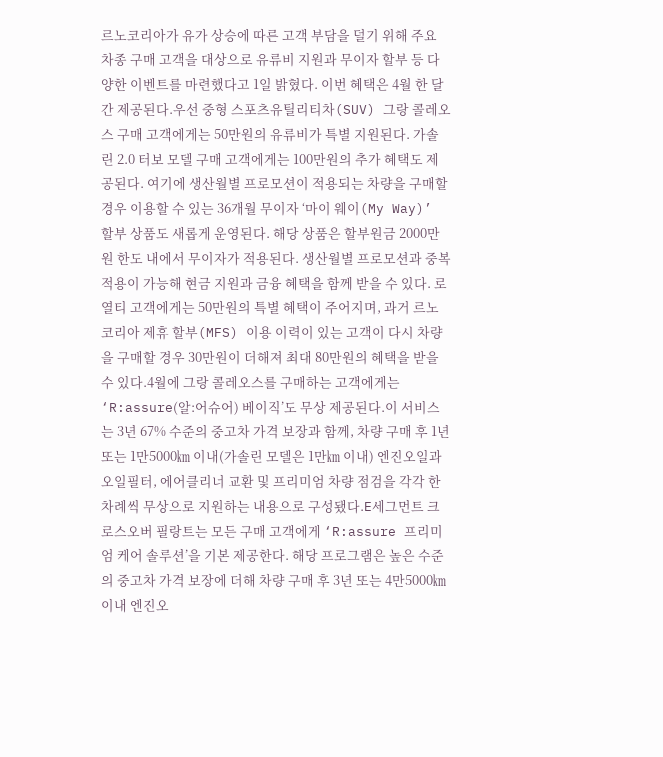르노코리아가 유가 상승에 따른 고객 부담을 덜기 위해 주요 차종 구매 고객을 대상으로 유류비 지원과 무이자 할부 등 다양한 이벤트를 마련했다고 1일 밝혔다. 이번 혜택은 4월 한 달간 제공된다.우선 중형 스포츠유틸리티차(SUV) 그랑 콜레오스 구매 고객에게는 50만원의 유류비가 특별 지원된다. 가솔린 2.0 터보 모델 구매 고객에게는 100만원의 추가 혜택도 제공된다. 여기에 생산월별 프로모션이 적용되는 차량을 구매할 경우 이용할 수 있는 36개월 무이자 ‘마이 웨이(My Way)’ 할부 상품도 새롭게 운영된다. 해당 상품은 할부원금 2000만원 한도 내에서 무이자가 적용된다. 생산월별 프로모션과 중복 적용이 가능해 현금 지원과 금융 혜택을 함께 받을 수 있다. 로열티 고객에게는 50만원의 특별 혜택이 주어지며, 과거 르노코리아 제휴 할부(MFS) 이용 이력이 있는 고객이 다시 차량을 구매할 경우 30만원이 더해져 최대 80만원의 혜택을 받을 수 있다.4월에 그랑 콜레오스를 구매하는 고객에게는 ‘R:assure(알:어슈어) 베이직’도 무상 제공된다.이 서비스는 3년 67% 수준의 중고차 가격 보장과 함께, 차량 구매 후 1년 또는 1만5000㎞ 이내(가솔린 모델은 1만㎞ 이내) 엔진오일과 오일필터, 에어클리너 교환 및 프리미엄 차량 점검을 각각 한 차례씩 무상으로 지원하는 내용으로 구성됐다.E세그먼트 크로스오버 필랑트는 모든 구매 고객에게 ‘R:assure 프리미엄 케어 솔루션’을 기본 제공한다. 해당 프로그램은 높은 수준의 중고차 가격 보장에 더해 차량 구매 후 3년 또는 4만5000㎞ 이내 엔진오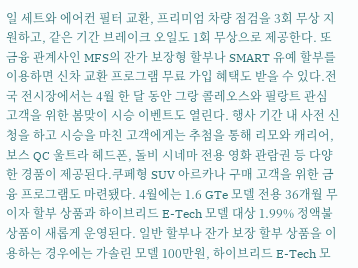일 세트와 에어컨 필터 교환, 프리미엄 차량 점검을 3회 무상 지원하고, 같은 기간 브레이크 오일도 1회 무상으로 제공한다. 또 금융 관계사인 MFS의 잔가 보장형 할부나 SMART 유예 할부를 이용하면 신차 교환 프로그램 무료 가입 혜택도 받을 수 있다.전국 전시장에서는 4월 한 달 동안 그랑 콜레오스와 필랑트 관심 고객을 위한 봄맞이 시승 이벤트도 열린다. 행사 기간 내 사전 신청을 하고 시승을 마친 고객에게는 추첨을 통해 리모와 캐리어, 보스 QC 울트라 헤드폰, 돌비 시네마 전용 영화 관람권 등 다양한 경품이 제공된다.쿠페형 SUV 아르카나 구매 고객을 위한 금융 프로그램도 마련됐다. 4월에는 1.6 GTe 모델 전용 36개월 무이자 할부 상품과 하이브리드 E-Tech 모델 대상 1.99% 정액불 상품이 새롭게 운영된다. 일반 할부나 잔가 보장 할부 상품을 이용하는 경우에는 가솔린 모델 100만원, 하이브리드 E-Tech 모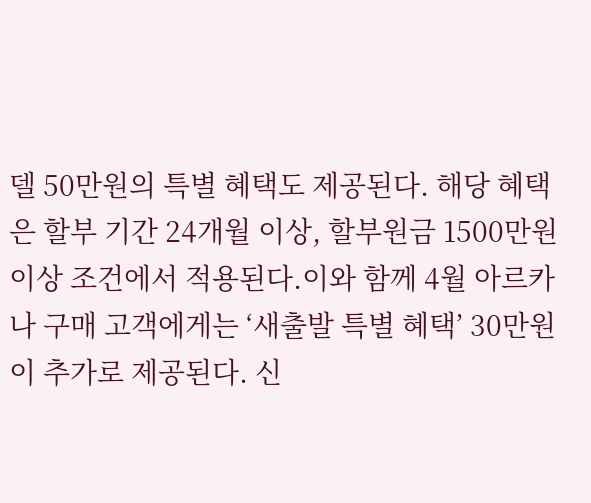델 50만원의 특별 혜택도 제공된다. 해당 혜택은 할부 기간 24개월 이상, 할부원금 1500만원 이상 조건에서 적용된다.이와 함께 4월 아르카나 구매 고객에게는 ‘새출발 특별 혜택’ 30만원이 추가로 제공된다. 신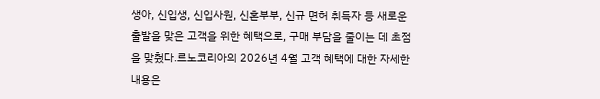생아, 신입생, 신입사원, 신혼부부, 신규 면허 취득자 등 새로운 출발을 맞은 고객을 위한 혜택으로, 구매 부담을 줄이는 데 초점을 맞췄다.르노코리아의 2026년 4월 고객 혜택에 대한 자세한 내용은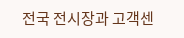전국 전시장과 고객센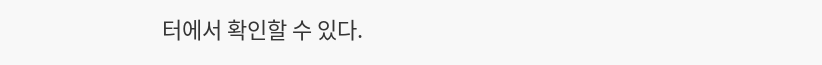터에서 확인할 수 있다.